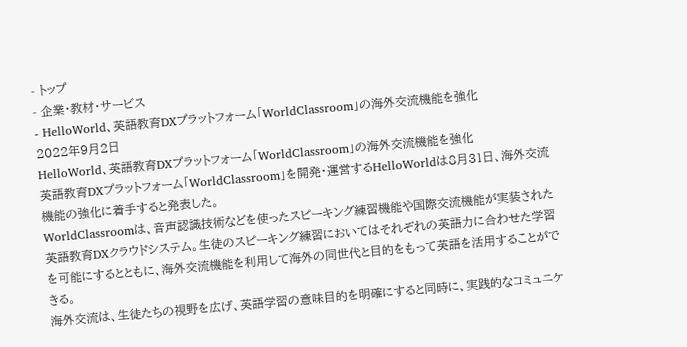- トップ
- 企業・教材・サービス
- HelloWorld、英語教育DXプラットフォーム「WorldClassroom」の海外交流機能を強化
2022年9月2日
HelloWorld、英語教育DXプラットフォーム「WorldClassroom」の海外交流機能を強化
英語教育DXプラットフォーム「WorldClassroom」を開発・運営するHelloWorldは8月31日、海外交流機能の強化に着手すると発表した。
WorldClassroomは、音声認識技術などを使ったスピーキング練習機能や国際交流機能が実装された英語教育DXクラウドシステム。生徒のスピーキング練習においてはそれぞれの英語力に合わせた学習を可能にするとともに、海外交流機能を利用して海外の同世代と目的をもって英語を活用することができる。
海外交流は、生徒たちの視野を広げ、英語学習の意味目的を明確にすると同時に、実践的なコミュニケ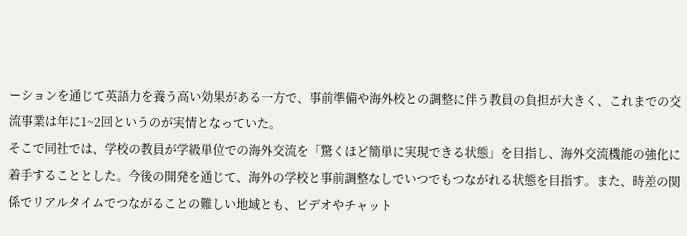ーションを通じて英語力を養う高い効果がある一方で、事前準備や海外校との調整に伴う教員の負担が大きく、これまでの交流事業は年に1~2回というのが実情となっていた。
そこで同社では、学校の教員が学級単位での海外交流を「驚くほど簡単に実現できる状態」を目指し、海外交流機能の強化に着手することとした。今後の開発を通じて、海外の学校と事前調整なしでいつでもつながれる状態を目指す。また、時差の関係でリアルタイムでつながることの難しい地域とも、ビデオやチャット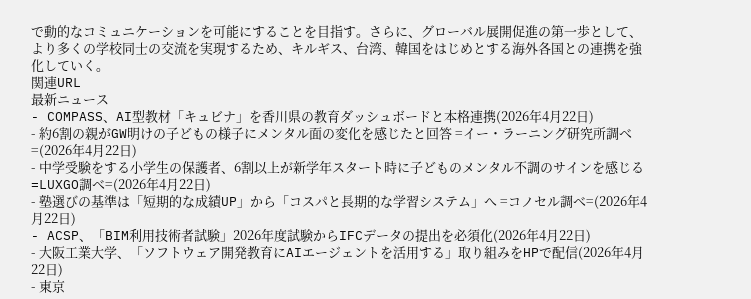で動的なコミュニケーションを可能にすることを目指す。さらに、グローバル展開促進の第一歩として、より多くの学校同士の交流を実現するため、キルギス、台湾、韓国をはじめとする海外各国との連携を強化していく。
関連URL
最新ニュース
- COMPASS、AI型教材「キュビナ」を香川県の教育ダッシュボードと本格連携(2026年4月22日)
- 約6割の親がGW明けの子どもの様子にメンタル面の変化を感じたと回答 =イー・ラーニング研究所調べ=(2026年4月22日)
- 中学受験をする小学生の保護者、6割以上が新学年スタート時に子どものメンタル不調のサインを感じる =LUXGO調べ=(2026年4月22日)
- 塾選びの基準は「短期的な成績UP」から「コスパと長期的な学習システム」へ =コノセル調べ=(2026年4月22日)
- ACSP、「BIM利用技術者試験」2026年度試験からIFCデータの提出を必須化(2026年4月22日)
- 大阪工業大学、「ソフトウェア開発教育にAIエージェントを活用する」取り組みをHPで配信(2026年4月22日)
- 東京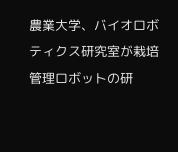農業大学、バイオロボティクス研究室が栽培管理ロボットの研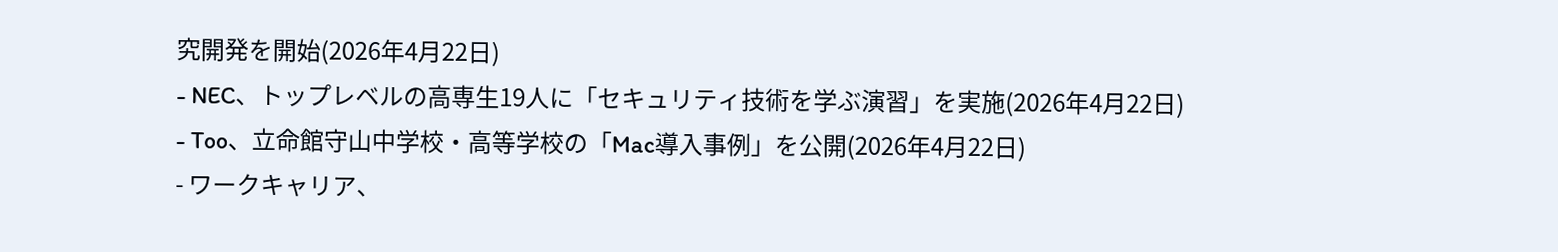究開発を開始(2026年4月22日)
- NEC、トップレベルの高専生19人に「セキュリティ技術を学ぶ演習」を実施(2026年4月22日)
- Too、立命館守山中学校・高等学校の「Mac導入事例」を公開(2026年4月22日)
- ワークキャリア、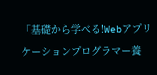「基礎から学べる!Webアプリケーションプログラマー養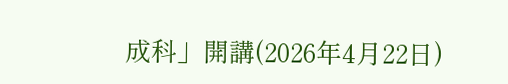成科」開講(2026年4月22日)